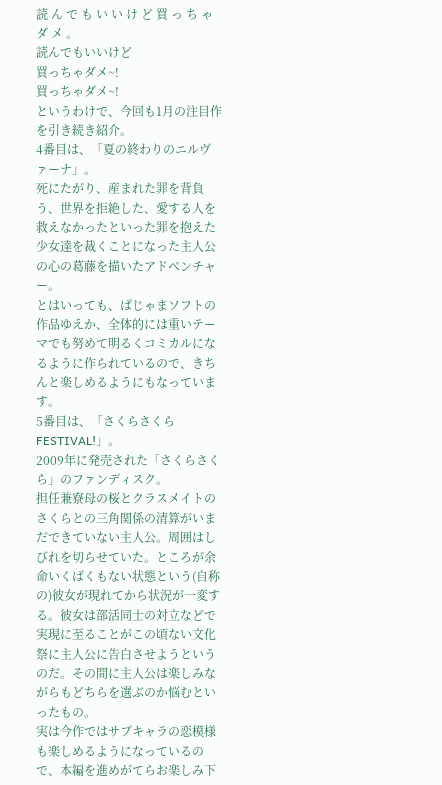読 ん で も い い け ど 買 っ ち ゃ ダ メ 。
読んでもいいけど
買っちゃダメ~!
買っちゃダメ~!
というわけで、今回も1月の注目作を引き続き紹介。
4番目は、「夏の終わりのニルヴァーナ」。
死にたがり、産まれた罪を背負う、世界を拒絶した、愛する人を救えなかったといった罪を抱えた少女達を裁くことになった主人公の心の葛藤を描いたアドベンチャー。
とはいっても、ぱじゃまソフトの作品ゆえか、全体的には重いテーマでも努めて明るくコミカルになるように作られているので、きちんと楽しめるようにもなっています。
5番目は、「さくらさくらFESTIVAL!」。
2009年に発売された「さくらさくら」のファンディスク。
担任兼寮母の桜とクラスメイトのさくらとの三角関係の清算がいまだできていない主人公。周囲はしびれを切らせていた。ところが余命いくばくもない状態という(自称の)彼女が現れてから状況が一変する。彼女は部活同士の対立などで実現に至ることがこの頃ない文化祭に主人公に告白させようというのだ。その間に主人公は楽しみながらもどちらを選ぶのか悩むといったもの。
実は今作ではサブキャラの恋模様も楽しめるようになっているので、本編を進めがてらお楽しみ下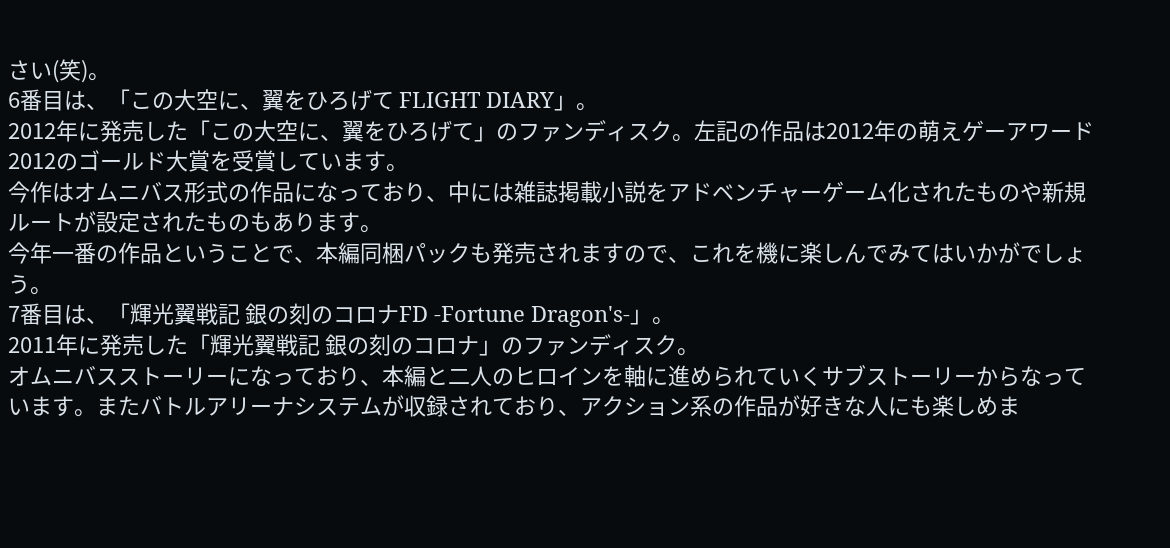さい(笑)。
6番目は、「この大空に、翼をひろげて FLIGHT DIARY」。
2012年に発売した「この大空に、翼をひろげて」のファンディスク。左記の作品は2012年の萌えゲーアワード2012のゴールド大賞を受賞しています。
今作はオムニバス形式の作品になっており、中には雑誌掲載小説をアドベンチャーゲーム化されたものや新規ルートが設定されたものもあります。
今年一番の作品ということで、本編同梱パックも発売されますので、これを機に楽しんでみてはいかがでしょう。
7番目は、「輝光翼戦記 銀の刻のコロナFD -Fortune Dragon's-」。
2011年に発売した「輝光翼戦記 銀の刻のコロナ」のファンディスク。
オムニバスストーリーになっており、本編と二人のヒロインを軸に進められていくサブストーリーからなっています。またバトルアリーナシステムが収録されており、アクション系の作品が好きな人にも楽しめま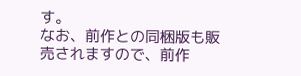す。
なお、前作との同梱版も販売されますので、前作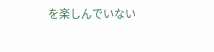を楽しんでいない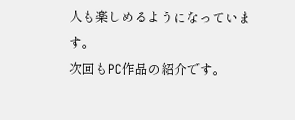人も楽しめるようになっています。
次回もPC作品の紹介です。